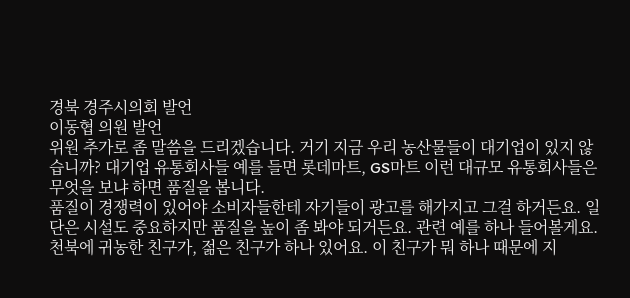경북 경주시의회 발언
이동협 의원 발언
위원 추가로 좀 말씀을 드리겠습니다. 거기 지금 우리 농산물들이 대기업이 있지 않습니까? 대기업 유통회사들 예를 들면 롯데마트, GS마트 이런 대규모 유통회사들은 무엇을 보냐 하면 품질을 봅니다.
품질이 경쟁력이 있어야 소비자들한테 자기들이 광고를 해가지고 그걸 하거든요. 일단은 시설도 중요하지만 품질을 높이 좀 봐야 되거든요. 관련 예를 하나 들어볼게요.
천북에 귀농한 친구가, 젊은 친구가 하나 있어요. 이 친구가 뭐 하나 때문에 지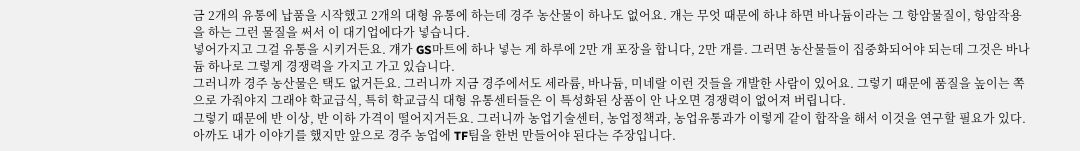금 2개의 유통에 납품을 시작했고 2개의 대형 유통에 하는데 경주 농산물이 하나도 없어요. 걔는 무엇 때문에 하냐 하면 바나듐이라는 그 항암물질이, 항암작용을 하는 그런 물질을 써서 이 대기업에다가 넣습니다.
넣어가지고 그걸 유통을 시키거든요. 걔가 GS마트에 하나 넣는 게 하루에 2만 개 포장을 합니다, 2만 개를. 그러면 농산물들이 집중화되어야 되는데 그것은 바나듐 하나로 그렇게 경쟁력을 가지고 가고 있습니다.
그러니까 경주 농산물은 택도 없거든요. 그러니까 지금 경주에서도 세라륨, 바나듐, 미네랄 이런 것들을 개발한 사람이 있어요. 그렇기 때문에 품질을 높이는 쪽으로 가줘야지 그래야 학교급식, 특히 학교급식 대형 유통센터들은 이 특성화된 상품이 안 나오면 경쟁력이 없어져 버립니다.
그렇기 때문에 반 이상, 반 이하 가격이 떨어지거든요. 그러니까 농업기술센터, 농업정책과, 농업유통과가 이렇게 같이 합작을 해서 이것을 연구할 필요가 있다. 아까도 내가 이야기를 했지만 앞으로 경주 농업에 TF팀을 한번 만들어야 된다는 주장입니다.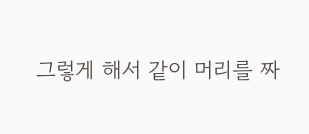그렇게 해서 같이 머리를 짜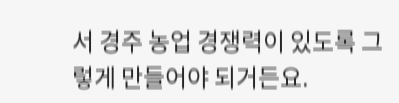서 경주 농업 경쟁력이 있도록 그렇게 만들어야 되거든요.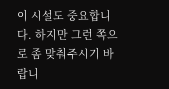이 시설도 중요합니다. 하지만 그런 쪽으로 좀 맞춰주시기 바랍니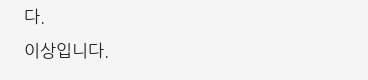다.
이상입니다.